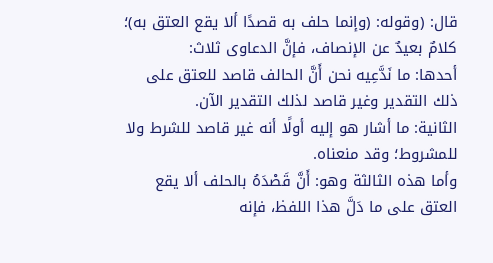قال: (وقوله: (وإنما حلف به قصدًا ألا يقع العتق به)؛ كلامٌ بعيدٌ عن الإنصاف، فإنَّ الدعاوى ثلاث:
أحدها: ما نَدَّعِيه نحن أَنَّ الحالف قاصد للعتق على ذلك التقدير وغير قاصد لذلك التقدير الآن.
الثانية: ما أشار هو إليه أولًا أنه غير قاصد للشرط ولا للمشروط؛ وقد منعناه.
وأما هذه الثالثة وهو: أَنَّ قَصْدَهُ بالحلف ألا يقع العتق على ما دَلَّ هذا اللفظ، فإنه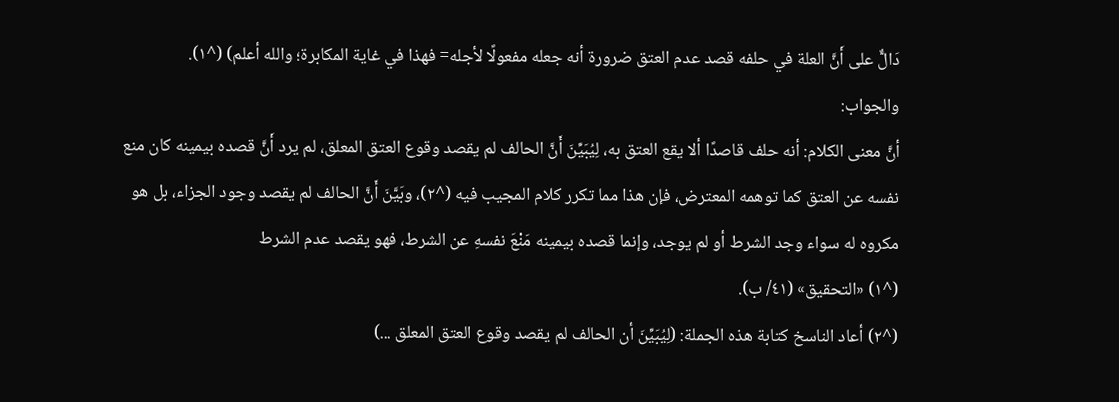دَالٌّ على أَنَّ العلة في حلفه قصد عدم العتق ضرورة أنه جعله مفعولًا لأجله= فهذا في غاية المكابرة؛ والله أعلم) (^١).
والجواب:
أنَّ معنى الكلام: أنه حلف قاصدًا ألا يقع العتق به، لِيُبَيِّنَ أَنَّ الحالف لم يقصد وقوع العتق المعلق، لم يرد أَنَّ قصده بيمينه كان منع نفسه عن العتق كما توهمه المعترض، فإن هذا مما تكرر كلام المجيب فيه (^٢)، وبَيَّنَ أَنَّ الحالف لم يقصد وجود الجزاء، بل هو مكروه له سواء وجد الشرط أو لم يوجد، وإنما قصده بيمينه مَنْعَ نفسهِ عن الشرط، فهو يقصد عدم الشرط
(^١) «التحقيق» (٤١/ ب).
(^٢) أعاد الناسخ كتابة هذه الجملة: (لِيُبَيِّنَ أن الحالف لم يقصد وقوع العتق المعلق ...)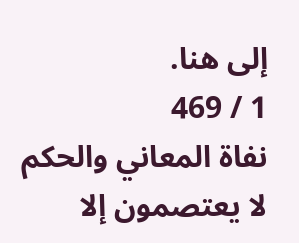إلى هنا.
1 / 469
نفاة المعاني والحكم لا يعتصمون إلا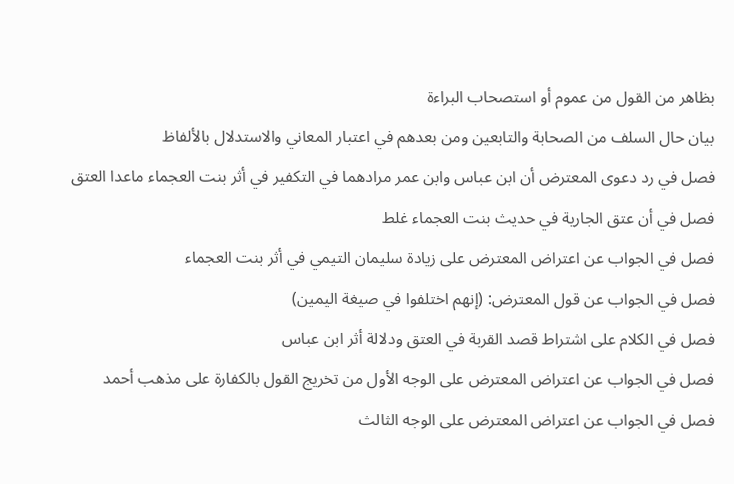بظاهر من القول من عموم أو استصحاب البراءة
بيان حال السلف من الصحابة والتابعين ومن بعدهم في اعتبار المعاني والاستدلال بالألفاظ
فصل في رد دعوى المعترض أن ابن عباس وابن عمر مرادهما في التكفير في أثر بنت العجماء ماعدا العتق
فصل في أن عتق الجارية في حديث بنت العجماء غلط
فصل في الجواب عن اعتراض المعترض على زيادة سليمان التيمي في أثر بنت العجماء
فصل في الجواب عن قول المعترض: (إنهم اختلفوا في صيغة اليمين)
فصل في الكلام على اشتراط قصد القربة في العتق ودلالة أثر ابن عباس
فصل في الجواب عن اعتراض المعترض على الوجه الأول من تخريج القول بالكفارة على مذهب أحمد
فصل في الجواب عن اعتراض المعترض على الوجه الثالث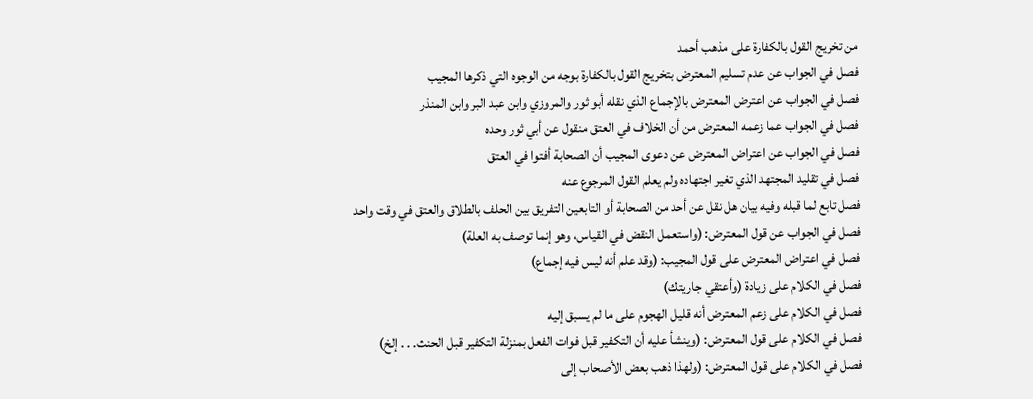من تخريج القول بالكفارة على مذهب أحمد
فصل في الجواب عن عدم تسليم المعترض بتخريج القول بالكفارة بوجه من الوجوه التي ذكرها المجيب
فصل في الجواب عن اعترض المعترض بالإجماع الذي نقله أبو ثور والمروزي وابن عبد البر وابن المنذر
فصل في الجواب عما زعمه المعترض من أن الخلاف في العتق منقول عن أبي ثور وحده
فصل في الجواب عن اعتراض المعترض عن دعوى المجيب أن الصحابة أفتوا في العتق
فصل في تقليد المجتهد الذي تغير اجتهاده ولم يعلم القول المرجوع عنه
فصل تابع لما قبله وفيه بيان هل نقل عن أحد من الصحابة أو التابعين التفريق بين الحلف بالطلاق والعتق في وقت واحد
فصل في الجواب عن قول المعترض: (واستعمل النقض في القياس، وهو إنما توصف به العلة)
فصل في اعتراض المعترض على قول المجيب: (وقد علم أنه ليس فيه إجماع)
فصل في الكلام على زيادة (وأعتقي جاريتك)
فصل في الكلام على زعم المعترض أنه قليل الهجوم على ما لم يسبق إليه
فصل في الكلام على قول المعترض: (وينشأ عليه أن التكفير قبل فوات الفعل بمنزلة التكفير قبل الحنث. . . إلخ)
فصل في الكلام على قول المعترض: (ولهذا ذهب بعض الأصحاب إلى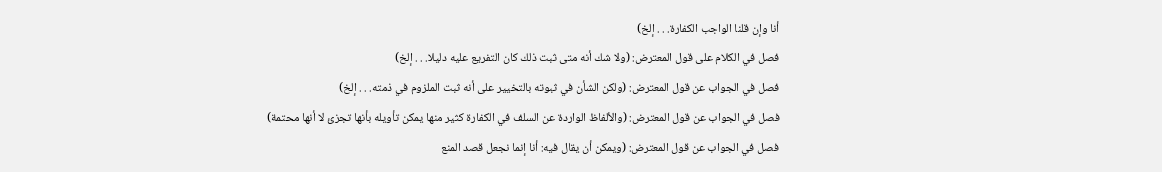أنا وإن قلنا الواجب الكفارة. . . إلخ)
فصل في الكلام على قول المعترض: (ولا شك أنه متى ثبت ذلك كان التفريع عليه دليلا. . . إلخ)
فصل في الجواب عن قول المعترض: (ولكن الشأن في ثبوته بالتخيير على أنه ثبت الملزوم في ذمته. . . إلخ)
فصل في الجواب عن قول المعترض: (والألفاظ الواردة عن السلف في الكفارة كثير منها يمكن تأويله بأنها تجزئ لا أنها محتمة)
فصل في الجواب عن قول المعترض: (ويمكن أن يقال فيه: أنا إنما نجعل قصد المنع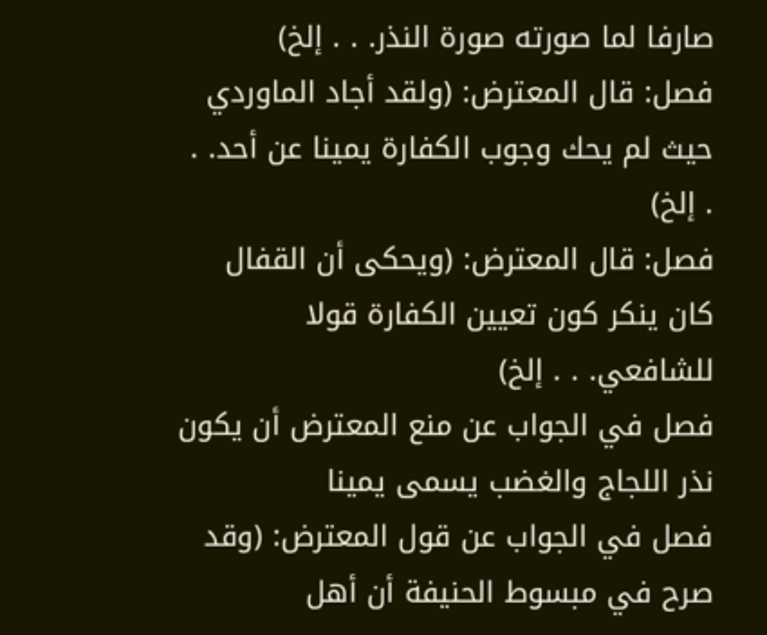صارفا لما صورته صورة النذر. . . إلخ)
فصل: قال المعترض: (ولقد أجاد الماوردي حيث لم يحك وجوب الكفارة يمينا عن أحد. . . إلخ)
فصل: قال المعترض: (ويحكى أن القفال كان ينكر كون تعيين الكفارة قولا للشافعي. . . إلخ)
فصل في الجواب عن منع المعترض أن يكون نذر اللجاج والغضب يسمى يمينا
فصل في الجواب عن قول المعترض: (وقد صرح في مبسوط الحنيفة أن أهل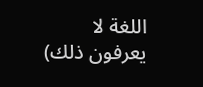اللغة لا يعرفون ذلك)